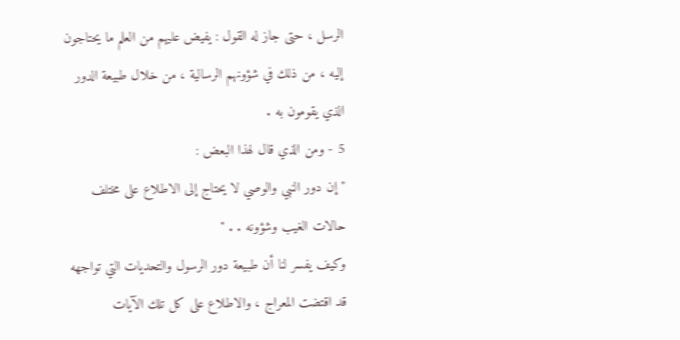الرسل ، حتى جاز له القول : يفيض عليهم من العلم ما يحتاجون إليه ، من ذلك في شؤونهم الرسالية ، من خلال طبيعة الدور الذي يقومون به .
5 - ومن الذي قال لهذا البعض :
" إن دور النبي والوصي لا يحتاج إلى الاطلاع على مختلف حالات الغيب وشؤونه . . "
وكيف يفسر لنا أن طبيعة دور الرسول والتحديات التي تواجهه قد اقتضت المعراج ، والاطلاع على كل تلك الآيات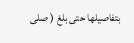بتفاصيلها حتى بلغ ( صلى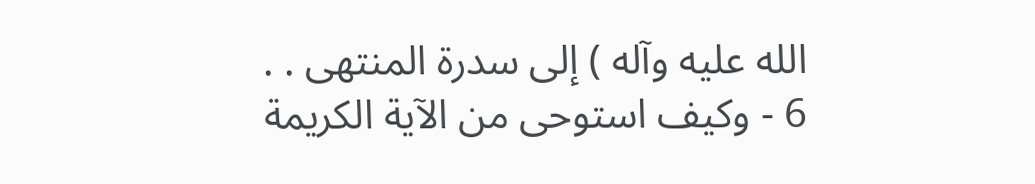الله عليه وآله ) إلى سدرة المنتهى . .
6 - وكيف استوحى من الآية الكريمة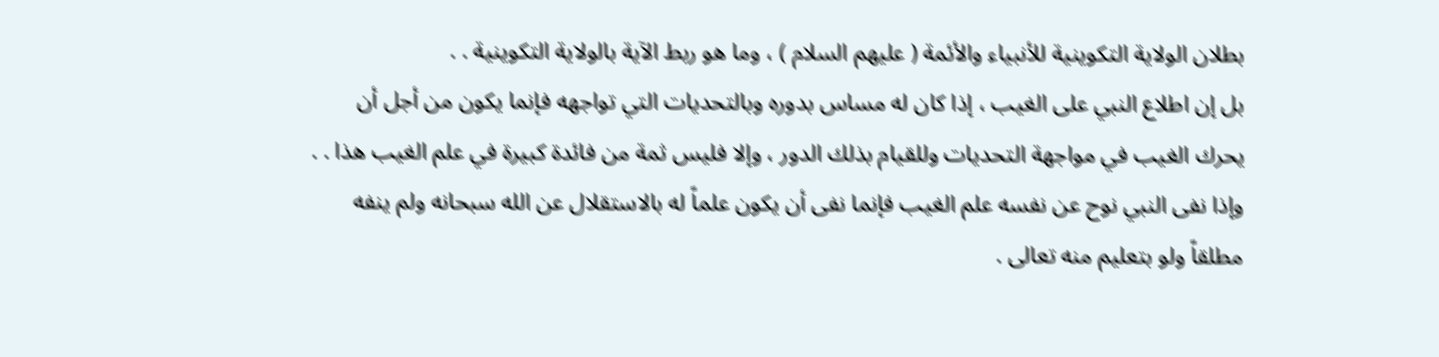بطلان الولاية التكوينية للأنبياء والأئمة ( عليهم السلام ) ، وما هو ربط الآية بالولاية التكوينية . .
بل إن اطلاع النبي على الغيب ، إذا كان له مساس بدوره وبالتحديات التي تواجهه فإنما يكون من أجل أن يحرك الغيب في مواجهة التحديات وللقيام بذلك الدور ، وإلا فليس ثمة من فائدة كبيرة في علم الغيب هذا . .
وإذا نفى النبي نوح عن نفسه علم الغيب فإنما نفى أن يكون علماً له بالاستقلال عن الله سبحانه ولم ينفه مطلقاً ولو بتعليم منه تعالى .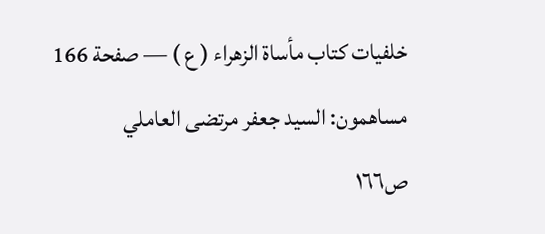خلفيات كتاب مأساة الزهراء ( ع ) — صفحة 166
مساهمون: السيد جعفر مرتضى العاملي
ص١٦٦